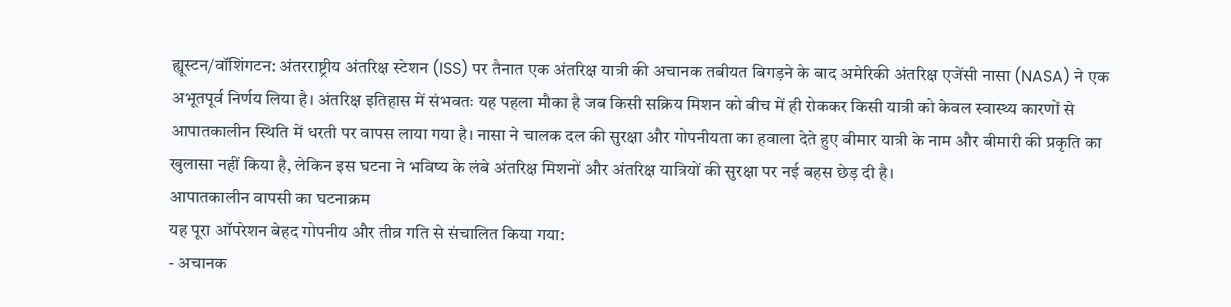ह्यूस्टन/वॉशिंगटन: अंतरराष्ट्रीय अंतरिक्ष स्टेशन (ISS) पर तैनात एक अंतरिक्ष यात्री की अचानक तबीयत बिगड़ने के बाद अमेरिकी अंतरिक्ष एजेंसी नासा (NASA) ने एक अभूतपूर्व निर्णय लिया है। अंतरिक्ष इतिहास में संभवतः यह पहला मौका है जब किसी सक्रिय मिशन को बीच में ही रोककर किसी यात्री को केवल स्वास्थ्य कारणों से आपातकालीन स्थिति में धरती पर वापस लाया गया है। नासा ने चालक दल की सुरक्षा और गोपनीयता का हवाला देते हुए बीमार यात्री के नाम और बीमारी की प्रकृति का खुलासा नहीं किया है, लेकिन इस घटना ने भविष्य के लंबे अंतरिक्ष मिशनों और अंतरिक्ष यात्रियों की सुरक्षा पर नई बहस छेड़ दी है।
आपातकालीन वापसी का घटनाक्रम
यह पूरा ऑपरेशन बेहद गोपनीय और तीव्र गति से संचालित किया गया:
- अचानक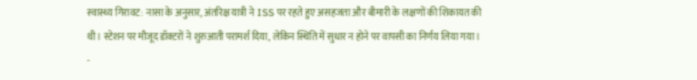स्वास्थ्य गिरावट: नासा के अनुसार, अंतरिक्ष यात्री ने ISS पर रहते हुए असहजता और बीमारी के लक्षणों की शिकायत की थी। स्टेशन पर मौजूद डॉक्टरों ने शुरुआती परामर्श दिया, लेकिन स्थिति में सुधार न होने पर वापसी का निर्णय लिया गया।
-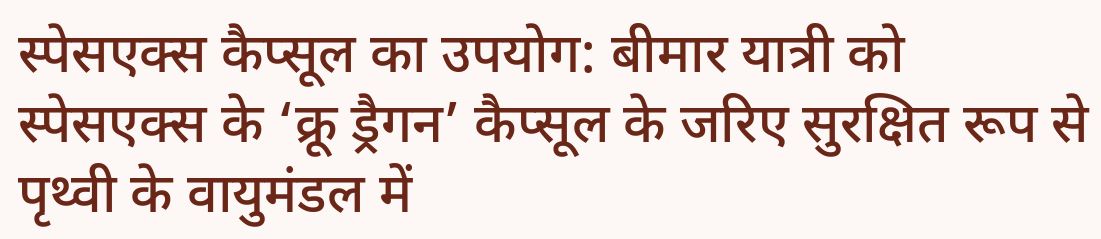स्पेसएक्स कैप्सूल का उपयोग: बीमार यात्री को स्पेसएक्स के ‘क्रू ड्रैगन’ कैप्सूल के जरिए सुरक्षित रूप से पृथ्वी के वायुमंडल में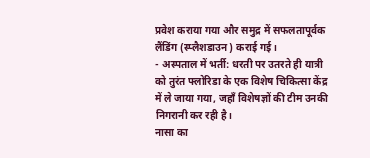प्रवेश कराया गया और समुद्र में सफलतापूर्वक लैंडिंग (स्प्लैशडाउन) कराई गई।
- अस्पताल में भर्ती: धरती पर उतरते ही यात्री को तुरंत फ्लोरिडा के एक विशेष चिकित्सा केंद्र में ले जाया गया, जहाँ विशेषज्ञों की टीम उनकी निगरानी कर रही है।
नासा का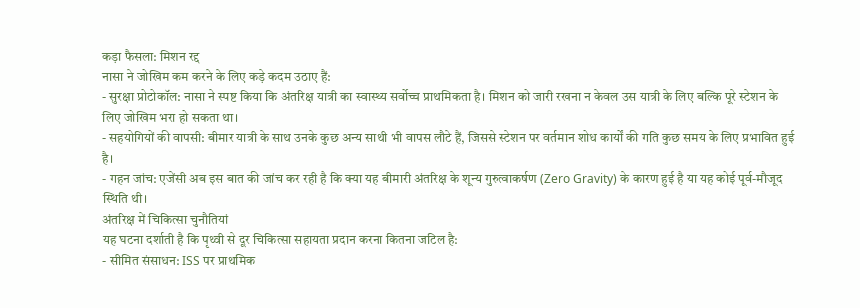कड़ा फैसला: मिशन रद्द
नासा ने जोखिम कम करने के लिए कड़े कदम उठाए हैं:
- सुरक्षा प्रोटोकॉल: नासा ने स्पष्ट किया कि अंतरिक्ष यात्री का स्वास्थ्य सर्वोच्च प्राथमिकता है। मिशन को जारी रखना न केवल उस यात्री के लिए बल्कि पूरे स्टेशन के लिए जोखिम भरा हो सकता था।
- सहयोगियों की वापसी: बीमार यात्री के साथ उनके कुछ अन्य साथी भी वापस लौटे हैं, जिससे स्टेशन पर वर्तमान शोध कार्यों की गति कुछ समय के लिए प्रभावित हुई है।
- गहन जांच: एजेंसी अब इस बात की जांच कर रही है कि क्या यह बीमारी अंतरिक्ष के शून्य गुरुत्वाकर्षण (Zero Gravity) के कारण हुई है या यह कोई पूर्व-मौजूद स्थिति थी।
अंतरिक्ष में चिकित्सा चुनौतियां
यह घटना दर्शाती है कि पृथ्वी से दूर चिकित्सा सहायता प्रदान करना कितना जटिल है:
- सीमित संसाधन: ISS पर प्राथमिक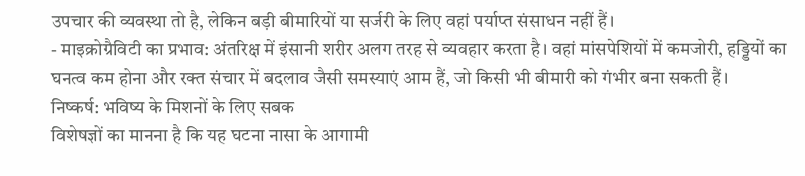उपचार की व्यवस्था तो है, लेकिन बड़ी बीमारियों या सर्जरी के लिए वहां पर्याप्त संसाधन नहीं हैं।
- माइक्रोग्रैविटी का प्रभाव: अंतरिक्ष में इंसानी शरीर अलग तरह से व्यवहार करता है। वहां मांसपेशियों में कमजोरी, हड्डियों का घनत्व कम होना और रक्त संचार में बदलाव जैसी समस्याएं आम हैं, जो किसी भी बीमारी को गंभीर बना सकती हैं।
निष्कर्ष: भविष्य के मिशनों के लिए सबक
विशेषज्ञों का मानना है कि यह घटना नासा के आगामी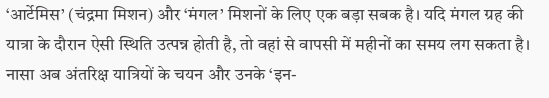‘आर्टेमिस’ (चंद्रमा मिशन) और ‘मंगल’ मिशनों के लिए एक बड़ा सबक है। यदि मंगल ग्रह की यात्रा के दौरान ऐसी स्थिति उत्पन्न होती है, तो वहां से वापसी में महीनों का समय लग सकता है। नासा अब अंतरिक्ष यात्रियों के चयन और उनके ‘इन-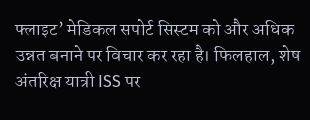फ्लाइट’ मेडिकल सपोर्ट सिस्टम को और अधिक उन्नत बनाने पर विचार कर रहा है। फिलहाल, शेष अंतरिक्ष यात्री ISS पर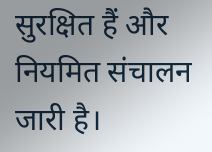सुरक्षित हैं और नियमित संचालन जारी है।